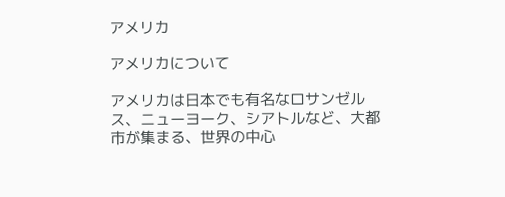アメリカ

アメリカについて

アメリカは日本でも有名なロサンゼルス、ニューヨーク、シアトルなど、大都市が集まる、世界の中心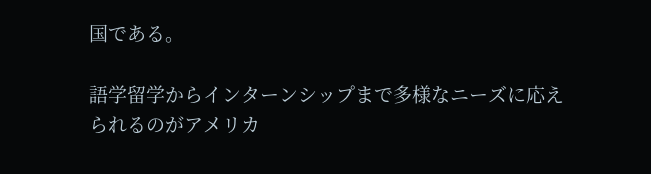国である。

語学留学からインターンシップまで多様なニーズに応えられるのがアメリカ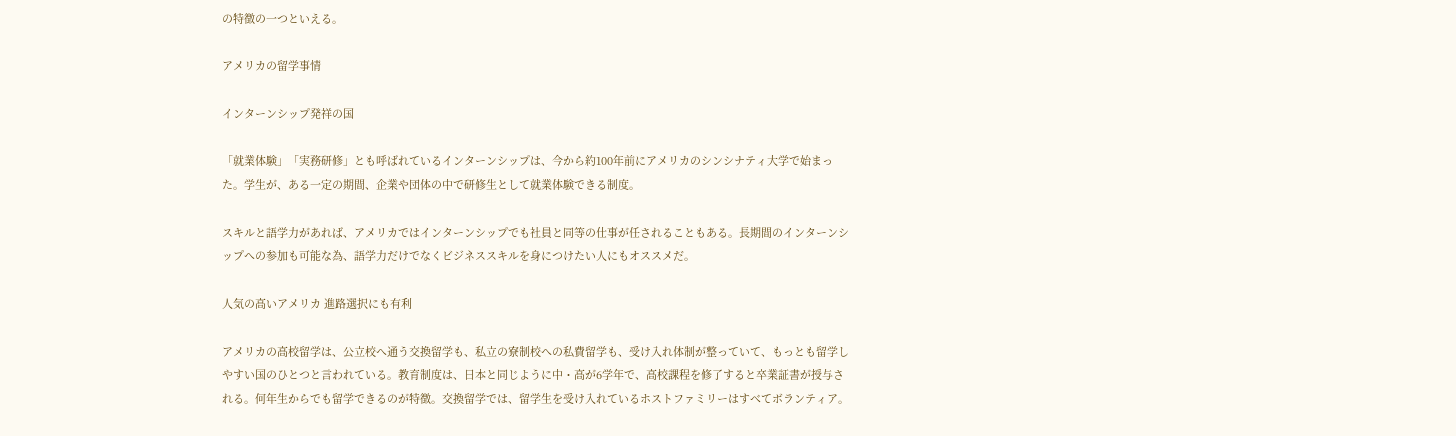の特徴の一つといえる。

アメリカの留学事情

インターンシップ発祥の国

「就業体験」「実務研修」とも呼ばれているインターンシップは、今から約100年前にアメリカのシンシナティ大学で始まった。学生が、ある一定の期間、企業や団体の中で研修生として就業体験できる制度。

スキルと語学力があれば、アメリカではインターンシップでも社員と同等の仕事が任されることもある。長期間のインターンシップへの参加も可能な為、語学力だけでなくビジネススキルを身につけたい人にもオススメだ。

人気の高いアメリカ 進路選択にも有利

アメリカの高校留学は、公立校へ通う交換留学も、私立の寮制校への私費留学も、受け入れ体制が整っていて、もっとも留学しやすい国のひとつと言われている。教育制度は、日本と同じように中・高が6学年で、高校課程を修了すると卒業証書が授与される。何年生からでも留学できるのが特徴。交換留学では、留学生を受け入れているホストファミリーはすべてボランティア。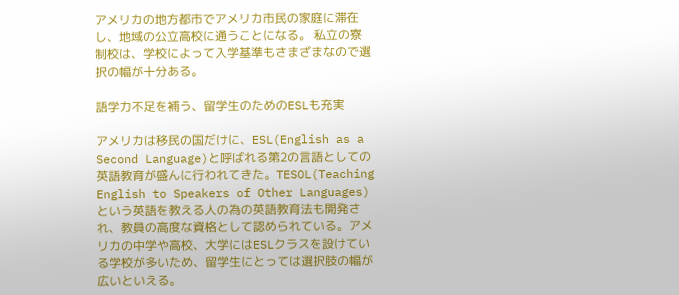アメリカの地方都市でアメリカ市民の家庭に滞在し、地域の公立高校に通うことになる。 私立の寮制校は、学校によって入学基準もさまざまなので選択の幅が十分ある。

語学力不足を補う、留学生のためのESLも充実

アメリカは移民の国だけに、ESL(English as a Second Language)と呼ばれる第2の言語としての英語教育が盛んに行われてきた。TESOL(Teaching English to Speakers of Other Languages)という英語を教える人の為の英語教育法も開発され、教員の高度な資格として認められている。アメリカの中学や高校、大学にはESLクラスを設けている学校が多いため、留学生にとっては選択肢の幅が広いといえる。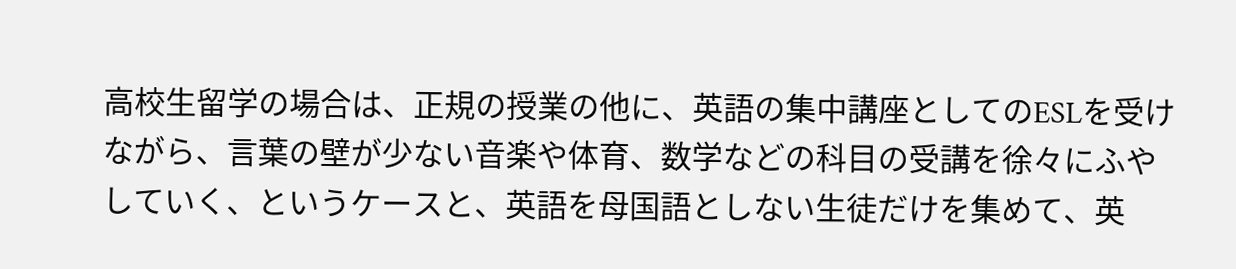高校生留学の場合は、正規の授業の他に、英語の集中講座としてのESLを受けながら、言葉の壁が少ない音楽や体育、数学などの科目の受講を徐々にふやしていく、というケースと、英語を母国語としない生徒だけを集めて、英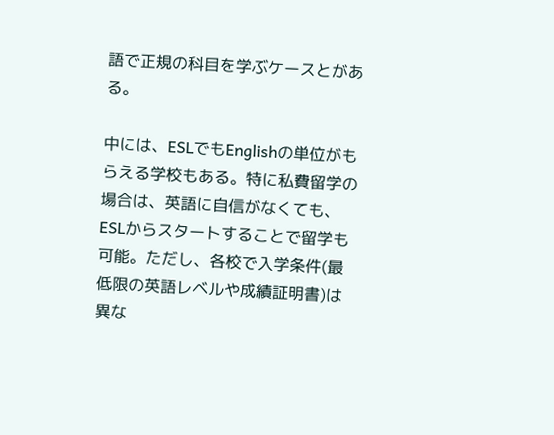語で正規の科目を学ぶケースとがある。

中には、ESLでもEnglishの単位がもらえる学校もある。特に私費留学の場合は、英語に自信がなくても、ESLからスタートすることで留学も可能。ただし、各校で入学条件(最低限の英語レベルや成績証明書)は異な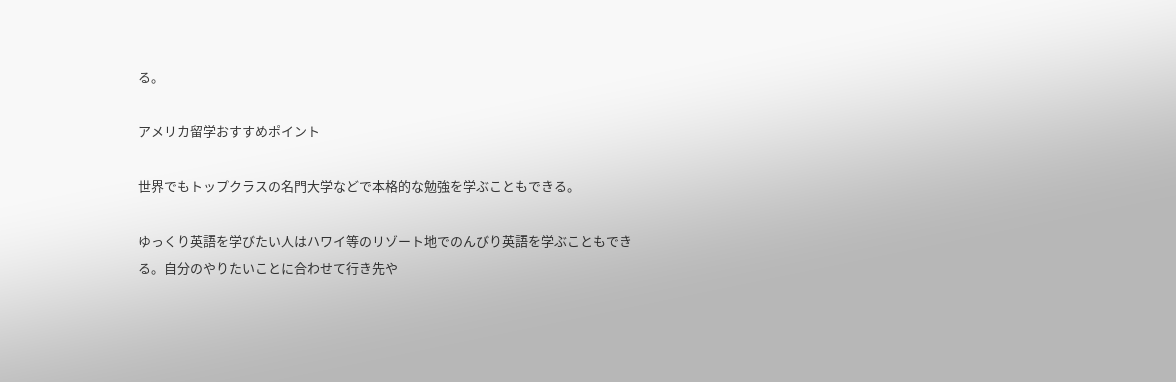る。

アメリカ留学おすすめポイント

世界でもトップクラスの名門大学などで本格的な勉強を学ぶこともできる。

ゆっくり英語を学びたい人はハワイ等のリゾート地でのんびり英語を学ぶこともできる。自分のやりたいことに合わせて行き先や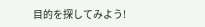目的を探してみよう!